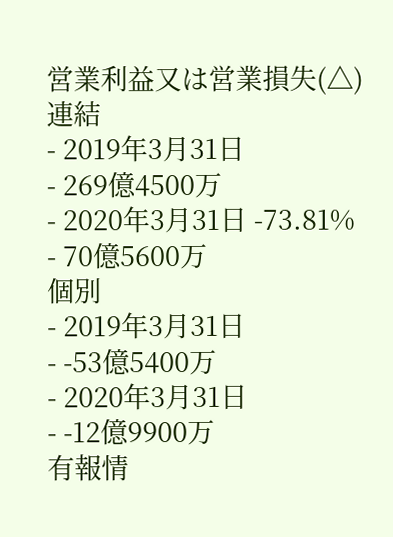営業利益又は営業損失(△)
連結
- 2019年3月31日
- 269億4500万
- 2020年3月31日 -73.81%
- 70億5600万
個別
- 2019年3月31日
- -53億5400万
- 2020年3月31日
- -12億9900万
有報情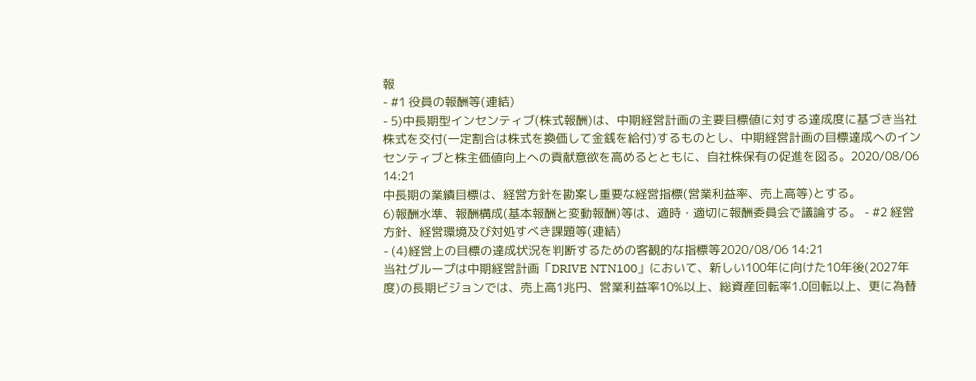報
- #1 役員の報酬等(連結)
- 5)中長期型インセンティブ(株式報酬)は、中期経営計画の主要目標値に対する達成度に基づき当社株式を交付(一定割合は株式を換価して金銭を給付)するものとし、中期経営計画の目標達成へのインセンティブと株主価値向上への貢献意欲を高めるとともに、自社株保有の促進を図る。2020/08/06 14:21
中長期の業績目標は、経営方針を勘案し重要な経営指標(営業利益率、売上高等)とする。
6)報酬水準、報酬構成(基本報酬と変動報酬)等は、適時・適切に報酬委員会で議論する。 - #2 経営方針、経営環境及び対処すべき課題等(連結)
- (4)経営上の目標の達成状況を判断するための客観的な指標等2020/08/06 14:21
当社グループは中期経営計画「DRIVE NTN100」において、新しい100年に向けた10年後(2027年度)の長期ビジョンでは、売上高1兆円、営業利益率10%以上、総資産回転率1.0回転以上、更に為替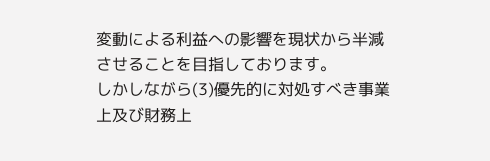変動による利益への影響を現状から半減させることを目指しております。
しかしながら(3)優先的に対処すべき事業上及び財務上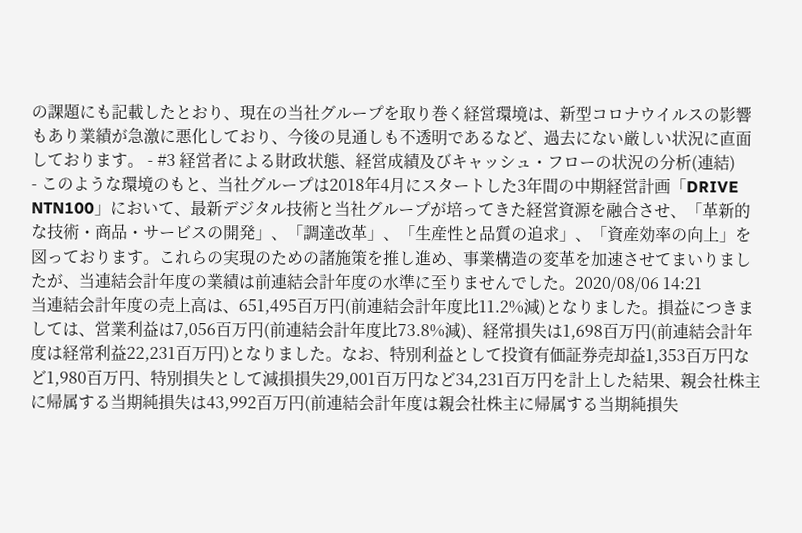の課題にも記載したとおり、現在の当社グループを取り巻く経営環境は、新型コロナウイルスの影響もあり業績が急激に悪化しており、今後の見通しも不透明であるなど、過去にない厳しい状況に直面しております。 - #3 経営者による財政状態、経営成績及びキャッシュ・フローの状況の分析(連結)
- このような環境のもと、当社グループは2018年4月にスタートした3年間の中期経営計画「DRIVE NTN100」において、最新デジタル技術と当社グループが培ってきた経営資源を融合させ、「革新的な技術・商品・サービスの開発」、「調達改革」、「生産性と品質の追求」、「資産効率の向上」を図っております。これらの実現のための諸施策を推し進め、事業構造の変革を加速させてまいりましたが、当連結会計年度の業績は前連結会計年度の水準に至りませんでした。2020/08/06 14:21
当連結会計年度の売上高は、651,495百万円(前連結会計年度比11.2%減)となりました。損益につきましては、営業利益は7,056百万円(前連結会計年度比73.8%減)、経常損失は1,698百万円(前連結会計年度は経常利益22,231百万円)となりました。なお、特別利益として投資有価証券売却益1,353百万円など1,980百万円、特別損失として減損損失29,001百万円など34,231百万円を計上した結果、親会社株主に帰属する当期純損失は43,992百万円(前連結会計年度は親会社株主に帰属する当期純損失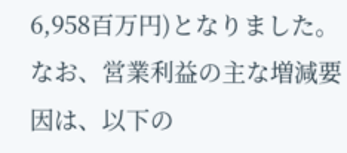6,958百万円)となりました。
なお、営業利益の主な増減要因は、以下の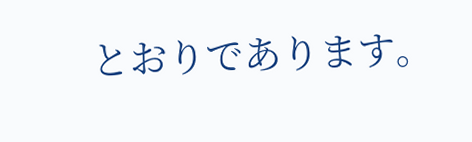とおりであります。